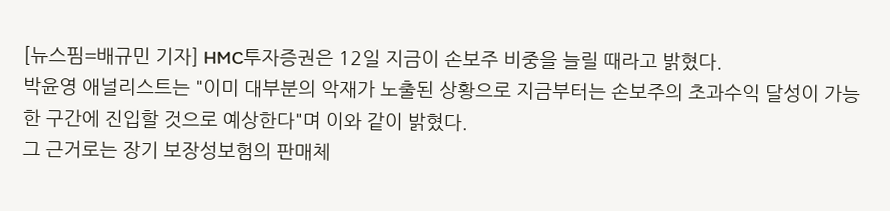[뉴스핌=배규민 기자] HMC투자증권은 12일 지금이 손보주 비중을 늘릴 때라고 밝혔다.
박윤영 애널리스트는 "이미 대부분의 악재가 노출된 상황으로 지금부터는 손보주의 초과수익 달성이 가능한 구간에 진입할 것으로 예상한다"며 이와 같이 밝혔다.
그 근거로는 장기 보장성보험의 판매체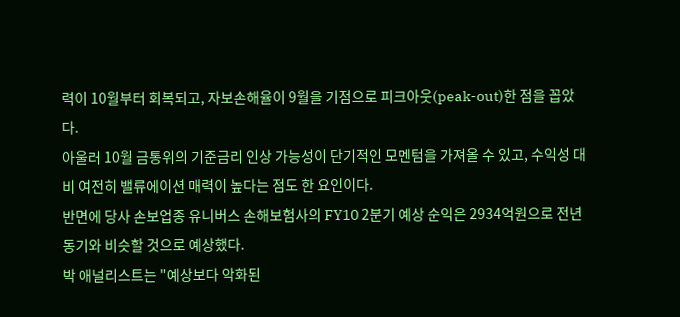력이 10월부터 회복되고, 자보손해율이 9월을 기점으로 피크아웃(peak-out)한 점을 꼽았다.
아울러 10월 금통위의 기준금리 인상 가능성이 단기적인 모멘텀을 가져올 수 있고, 수익성 대비 여전히 밸류에이션 매력이 높다는 점도 한 요인이다.
반면에 당사 손보업종 유니버스 손해보험사의 FY10 2분기 예상 순익은 2934억원으로 전년동기와 비슷할 것으로 예상했다.
박 애널리스트는 "예상보다 악화된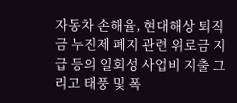자동차 손해율, 현대해상 퇴직금 누진제 폐지 관련 위로금 지급 등의 일회성 사업비 지출 그리고 태풍 및 폭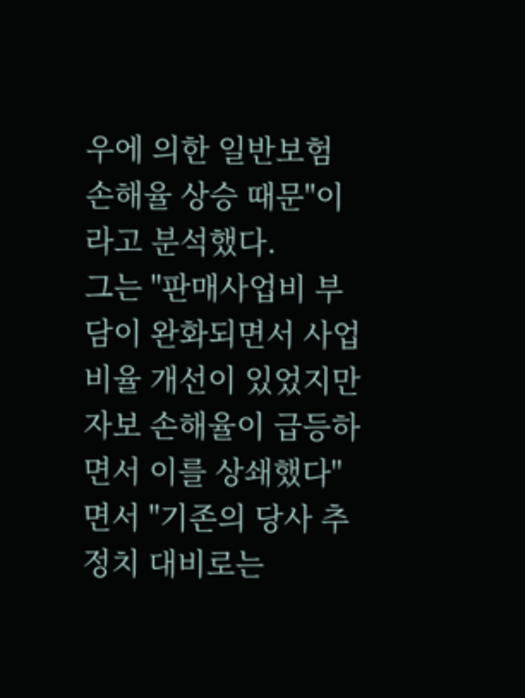우에 의한 일반보험 손해율 상승 때문"이라고 분석했다.
그는 "판매사업비 부담이 완화되면서 사업비율 개선이 있었지만 자보 손해율이 급등하면서 이를 상쇄했다"면서 "기존의 당사 추정치 대비로는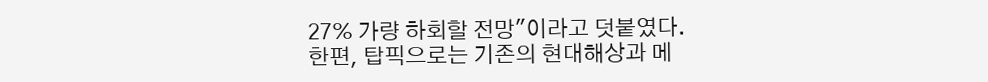27% 가량 하회할 전망"이라고 덧붙였다.
한편, 탑픽으로는 기존의 현대해상과 메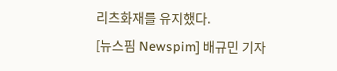리츠화재를 유지했다.
[뉴스핌 Newspim] 배규민 기자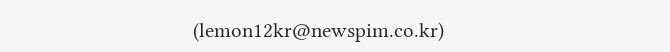(lemon12kr@newspim.co.kr)